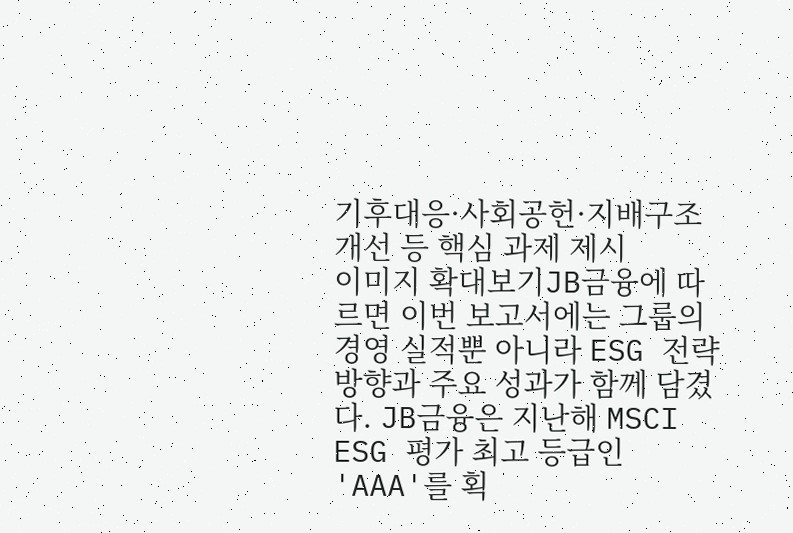기후대응·사회공헌·지배구조 개선 등 핵심 과제 제시
이미지 확대보기JB금융에 따르면 이번 보고서에는 그룹의 경영 실적뿐 아니라 ESG 전략 방향과 주요 성과가 함께 담겼다. JB금융은 지난해 MSCI ESG 평가 최고 등급인 'AAA'를 획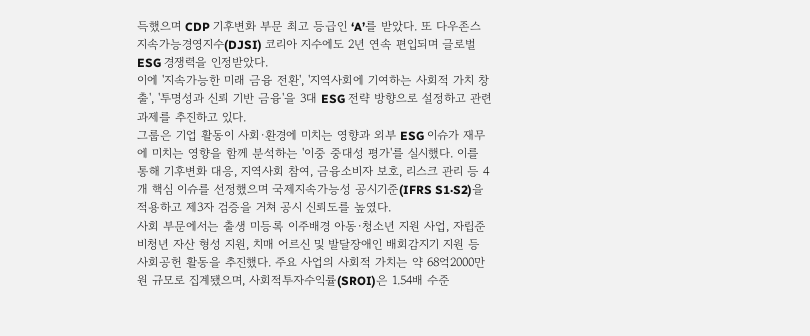득했으며 CDP 기후변화 부문 최고 등급인 ‘A’를 받았다. 또 다우존스 지속가능경영지수(DJSI) 코리아 지수에도 2년 연속 편입되며 글로벌 ESG 경쟁력을 인정받았다.
이에 '지속가능한 미래 금융 전환', '지역사회에 기여하는 사회적 가치 창출', '투명성과 신뢰 기반 금융'을 3대 ESG 전략 방향으로 설정하고 관련 과제를 추진하고 있다.
그룹은 기업 활동이 사회·환경에 미치는 영향과 외부 ESG 이슈가 재무에 미치는 영향을 함께 분석하는 '이중 중대성 평가'를 실시했다. 이를 통해 기후변화 대응, 지역사회 참여, 금융소비자 보호, 리스크 관리 등 4개 핵심 이슈를 선정했으며 국제지속가능성 공시기준(IFRS S1·S2)을 적용하고 제3자 검증을 거쳐 공시 신뢰도를 높였다.
사회 부문에서는 출생 미등록 이주배경 아동·청소년 지원 사업, 자립준비청년 자산 형성 지원, 치매 어르신 및 발달장애인 배회감지기 지원 등 사회공헌 활동을 추진했다. 주요 사업의 사회적 가치는 약 68억2000만원 규모로 집계됐으며, 사회적투자수익률(SROI)은 1.54배 수준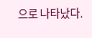으로 나타났다.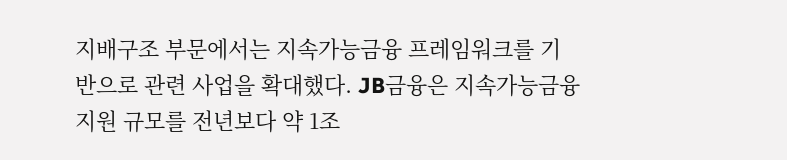지배구조 부문에서는 지속가능금융 프레임워크를 기반으로 관련 사업을 확대했다. JB금융은 지속가능금융 지원 규모를 전년보다 약 1조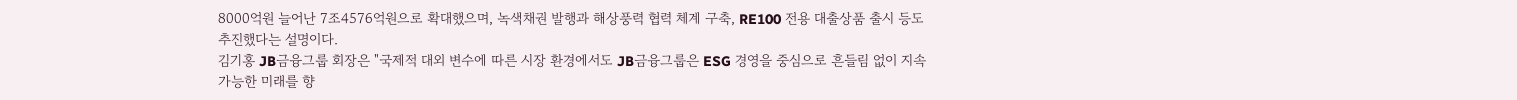8000억원 늘어난 7조4576억원으로 확대했으며, 녹색채권 발행과 해상풍력 협력 체계 구축, RE100 전용 대출상품 출시 등도 추진했다는 설명이다.
김기홍 JB금융그룹 회장은 "국제적 대외 변수에 따른 시장 환경에서도 JB금융그룹은 ESG 경영을 중심으로 흔들림 없이 지속가능한 미래를 향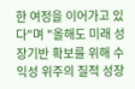한 여정을 이어가고 있다"며 "올해도 미래 성장기반 확보를 위해 수익성 위주의 질적 성장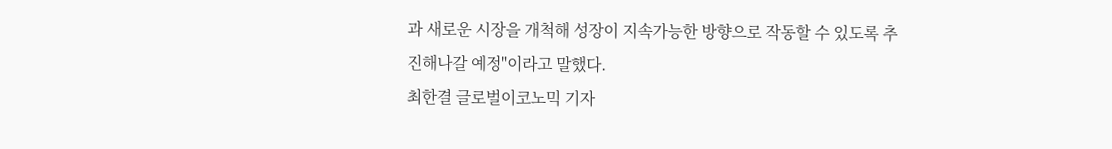과 새로운 시장을 개척해 성장이 지속가능한 방향으로 작동할 수 있도록 추진해나갈 예정"이라고 말했다.
최한결 글로벌이코노믹 기자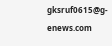gksruf0615@g-enews.com